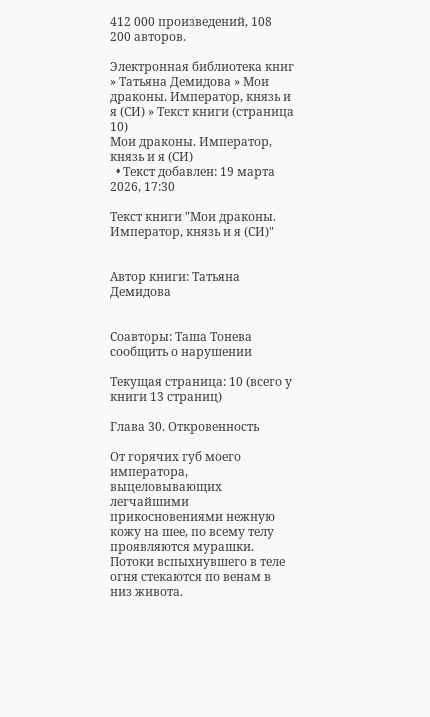412 000 произведений, 108 200 авторов.

Электронная библиотека книг » Татьяна Демидова » Мои драконы. Император, князь и я (СИ) » Текст книги (страница 10)
Мои драконы. Император, князь и я (СИ)
  • Текст добавлен: 19 марта 2026, 17:30

Текст книги "Мои драконы. Император, князь и я (СИ)"


Автор книги: Татьяна Демидова


Соавторы: Таша Тонева
сообщить о нарушении

Текущая страница: 10 (всего у книги 13 страниц)

Глава 30. Откровенность

От горячих губ моего императора, выцеловывающих легчайшими прикосновениями нежную кожу на шее, по всему телу проявляются мурашки. Потоки вспыхнувшего в теле огня стекаются по венам в низ живота.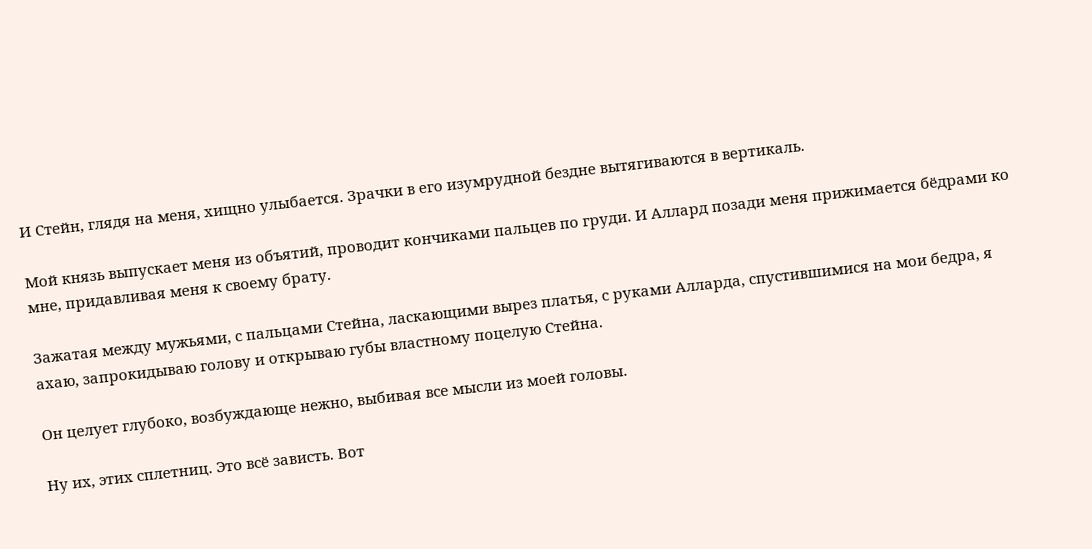И Стейн, глядя на меня, хищно улыбается. Зрачки в его изумрудной бездне вытягиваются в вертикаль.

Мой князь выпускает меня из объятий, проводит кончиками пальцев по груди. И Аллард позади меня прижимается бёдрами ко мне, придавливая меня к своему брату.

Зажатая между мужьями, с пальцами Стейна, ласкающими вырез платья, с руками Алларда, спустившимися на мои бедра, я ахаю, запрокидываю голову и открываю губы властному поцелую Стейна.

Он целует глубоко, возбуждающе нежно, выбивая все мысли из моей головы.

Ну их, этих сплетниц. Это всё зависть. Вот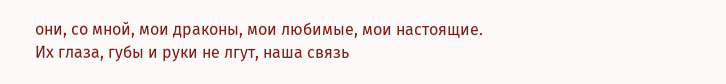они, со мной, мои драконы, мои любимые, мои настоящие. Их глаза, губы и руки не лгут, наша связь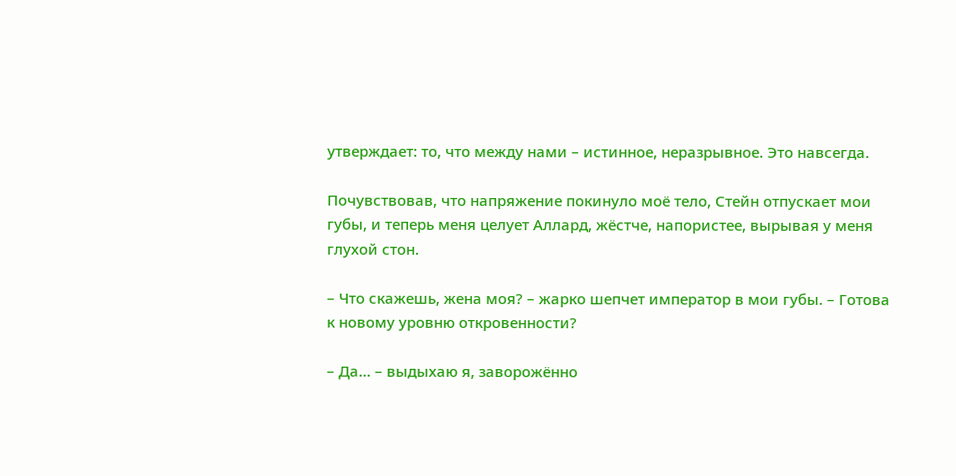утверждает: то, что между нами – истинное, неразрывное. Это навсегда.

Почувствовав, что напряжение покинуло моё тело, Стейн отпускает мои губы, и теперь меня целует Аллард, жёстче, напористее, вырывая у меня глухой стон.

– Что скажешь, жена моя? – жарко шепчет император в мои губы. – Готова к новому уровню откровенности?

– Да… – выдыхаю я, заворожённо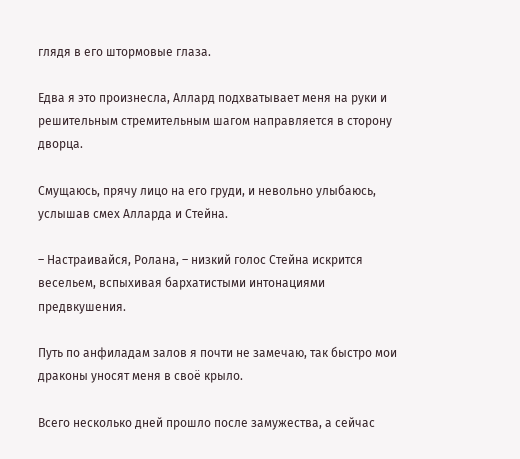глядя в его штормовые глаза.

Едва я это произнесла, Аллард подхватывает меня на руки и решительным стремительным шагом направляется в сторону дворца.

Смущаюсь, прячу лицо на его груди, и невольно улыбаюсь, услышав смех Алларда и Стейна.

– Настраивайся, Ролана, – низкий голос Стейна искрится весельем, вспыхивая бархатистыми интонациями предвкушения.

Путь по анфиладам залов я почти не замечаю, так быстро мои драконы уносят меня в своё крыло.

Всего несколько дней прошло после замужества, а сейчас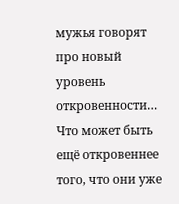мужья говорят про новый уровень откровенности… Что может быть ещё откровеннее того, что они уже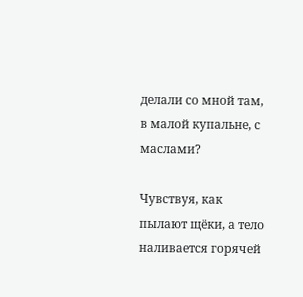делали со мной там, в малой купальне, с маслами?

Чувствуя, как пылают щёки, а тело наливается горячей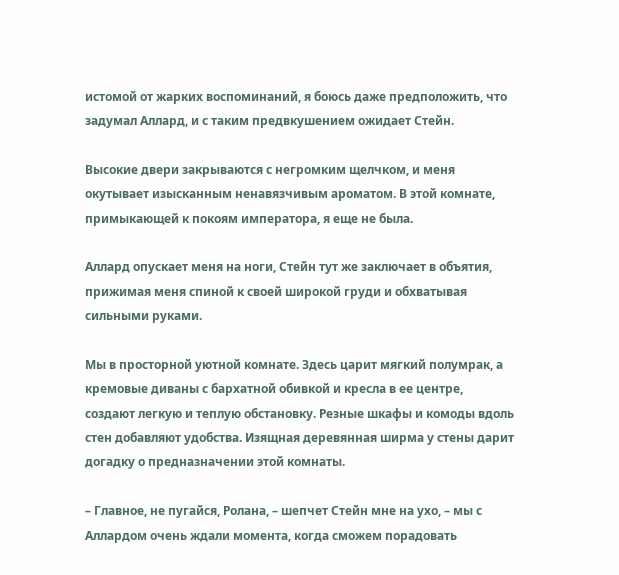истомой от жарких воспоминаний, я боюсь даже предположить, что задумал Аллард, и с таким предвкушением ожидает Стейн.

Высокие двери закрываются с негромким щелчком, и меня окутывает изысканным ненавязчивым ароматом. В этой комнате, примыкающей к покоям императора, я еще не была.

Аллард опускает меня на ноги, Стейн тут же заключает в объятия, прижимая меня спиной к своей широкой груди и обхватывая сильными руками.

Мы в просторной уютной комнате. Здесь царит мягкий полумрак, а кремовые диваны с бархатной обивкой и кресла в ее центре, создают легкую и теплую обстановку. Резные шкафы и комоды вдоль стен добавляют удобства. Изящная деревянная ширма у стены дарит догадку о предназначении этой комнаты.

– Главное, не пугайся, Ролана, – шепчет Стейн мне на ухо, – мы с Аллардом очень ждали момента, когда сможем порадовать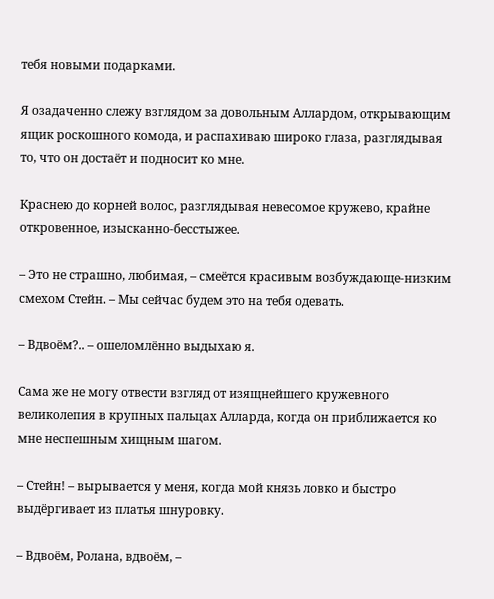тебя новыми подарками.

Я озадаченно слежу взглядом за довольным Аллардом, открывающим ящик роскошного комода, и распахиваю широко глаза, разглядывая то, что он достаёт и подносит ко мне.

Краснею до корней волос, разглядывая невесомое кружево, крайне откровенное, изысканно-бесстыжее.

– Это не страшно, любимая, – смеётся красивым возбуждающе-низким смехом Стейн. – Мы сейчас будем это на тебя одевать.

– Вдвоём?.. – ошеломлённо выдыхаю я.

Сама же не могу отвести взгляд от изящнейшего кружевного великолепия в крупных пальцах Алларда, когда он приближается ко мне неспешным хищным шагом.

– Стейн! – вырывается у меня, когда мой князь ловко и быстро выдёргивает из платья шнуровку.

– Вдвоём, Ролана, вдвоём, –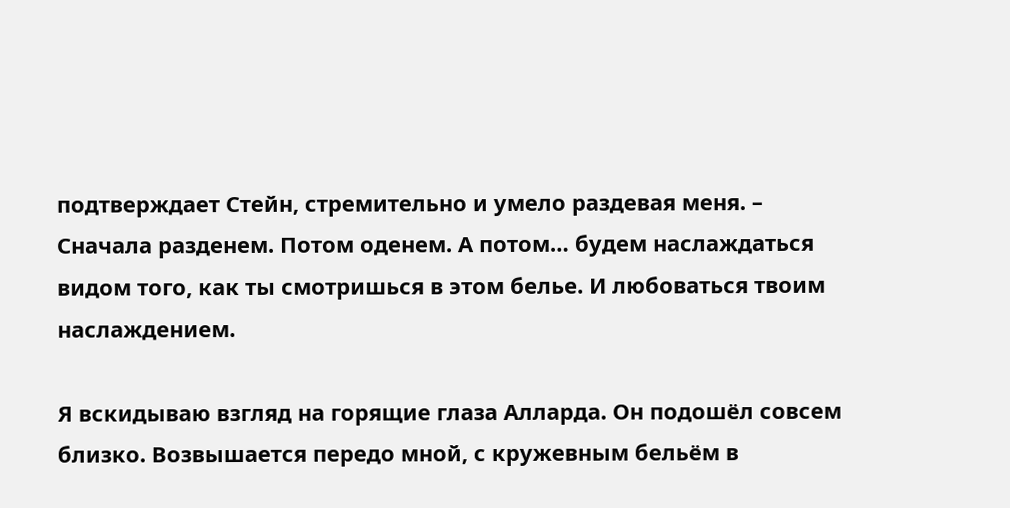подтверждает Стейн, стремительно и умело раздевая меня. – Сначала разденем. Потом оденем. А потом… будем наслаждаться видом того, как ты смотришься в этом белье. И любоваться твоим наслаждением.

Я вскидываю взгляд на горящие глаза Алларда. Он подошёл совсем близко. Возвышается передо мной, с кружевным бельём в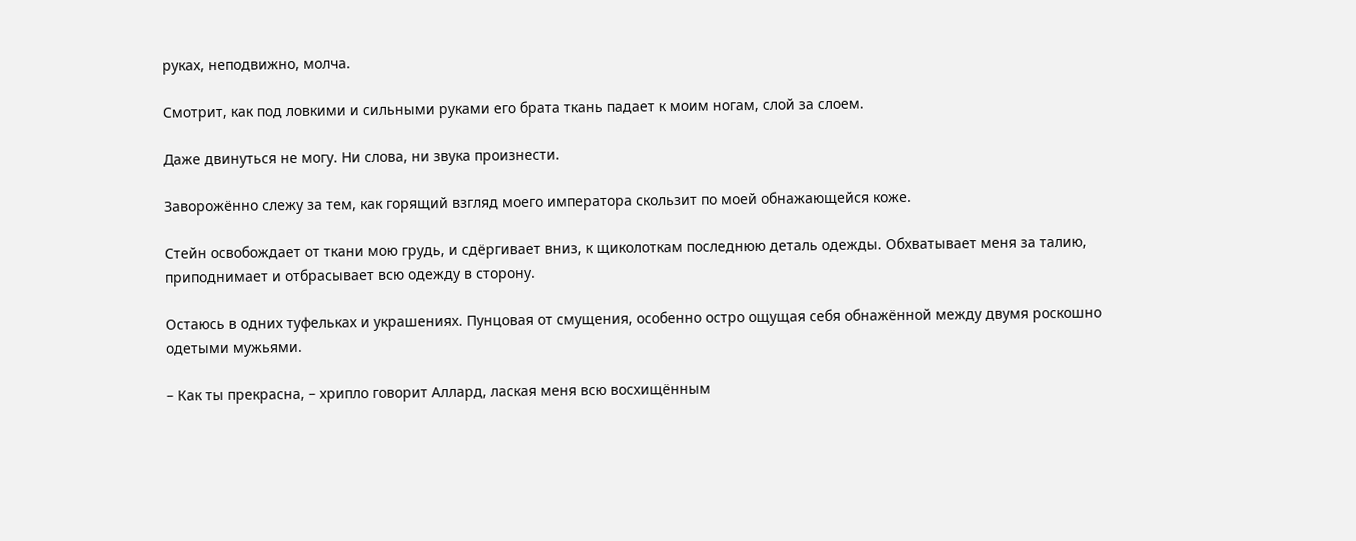руках, неподвижно, молча.

Смотрит, как под ловкими и сильными руками его брата ткань падает к моим ногам, слой за слоем.

Даже двинуться не могу. Ни слова, ни звука произнести.

Заворожённо слежу за тем, как горящий взгляд моего императора скользит по моей обнажающейся коже.

Стейн освобождает от ткани мою грудь, и сдёргивает вниз, к щиколоткам последнюю деталь одежды. Обхватывает меня за талию, приподнимает и отбрасывает всю одежду в сторону.

Остаюсь в одних туфельках и украшениях. Пунцовая от смущения, особенно остро ощущая себя обнажённой между двумя роскошно одетыми мужьями.

– Как ты прекрасна, – хрипло говорит Аллард, лаская меня всю восхищённым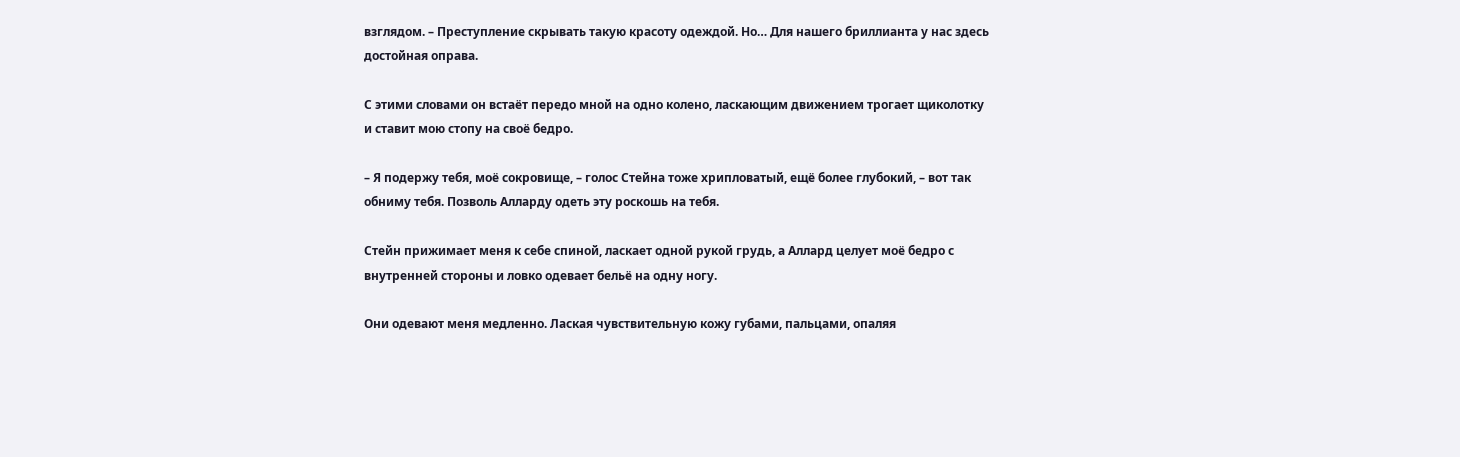взглядом. – Преступление скрывать такую красоту одеждой. Но… Для нашего бриллианта у нас здесь достойная оправа.

С этими словами он встаёт передо мной на одно колено, ласкающим движением трогает щиколотку и ставит мою стопу на своё бедро.

– Я подержу тебя, моё сокровище, – голос Стейна тоже хрипловатый, ещё более глубокий, – вот так обниму тебя. Позволь Алларду одеть эту роскошь на тебя.

Стейн прижимает меня к себе спиной, ласкает одной рукой грудь, а Аллард целует моё бедро с внутренней стороны и ловко одевает бельё на одну ногу.

Они одевают меня медленно. Лаская чувствительную кожу губами, пальцами, опаляя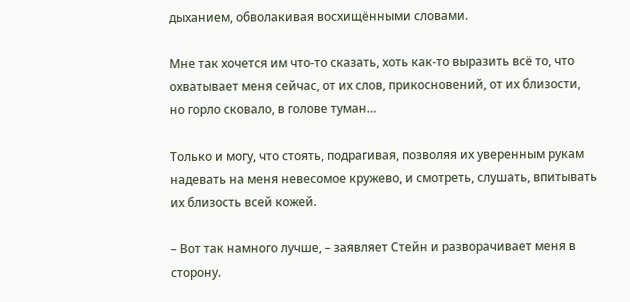дыханием, обволакивая восхищёнными словами.

Мне так хочется им что-то сказать, хоть как-то выразить всё то, что охватывает меня сейчас, от их слов, прикосновений, от их близости, но горло сковало, в голове туман…

Только и могу, что стоять, подрагивая, позволяя их уверенным рукам надевать на меня невесомое кружево, и смотреть, слушать, впитывать их близость всей кожей.

– Вот так намного лучше, – заявляет Стейн и разворачивает меня в сторону.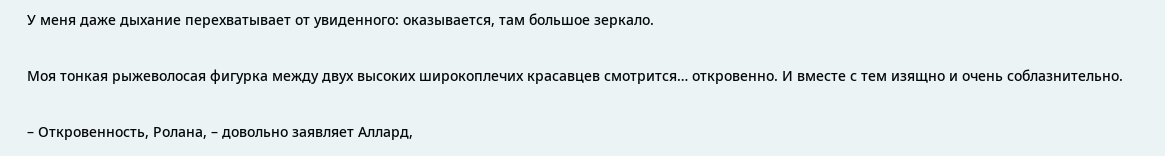У меня даже дыхание перехватывает от увиденного: оказывается, там большое зеркало.

Моя тонкая рыжеволосая фигурка между двух высоких широкоплечих красавцев смотрится… откровенно. И вместе с тем изящно и очень соблазнительно.

– Откровенность, Ролана, – довольно заявляет Аллард,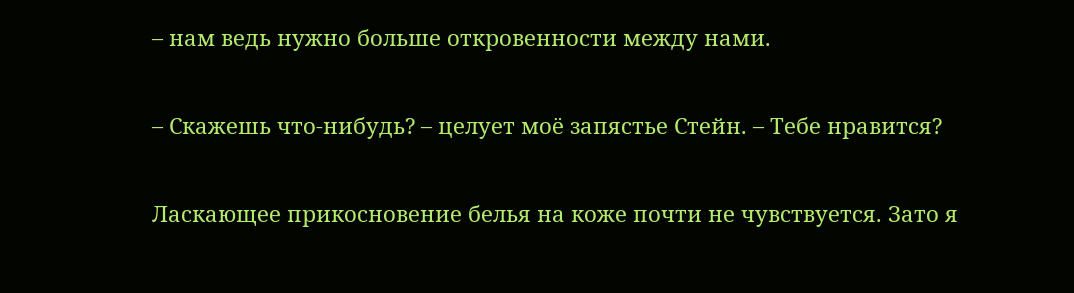– нам ведь нужно больше откровенности между нами.

– Скажешь что-нибудь? – целует моё запястье Стейн. – Тебе нравится?

Ласкающее прикосновение белья на коже почти не чувствуется. Зато я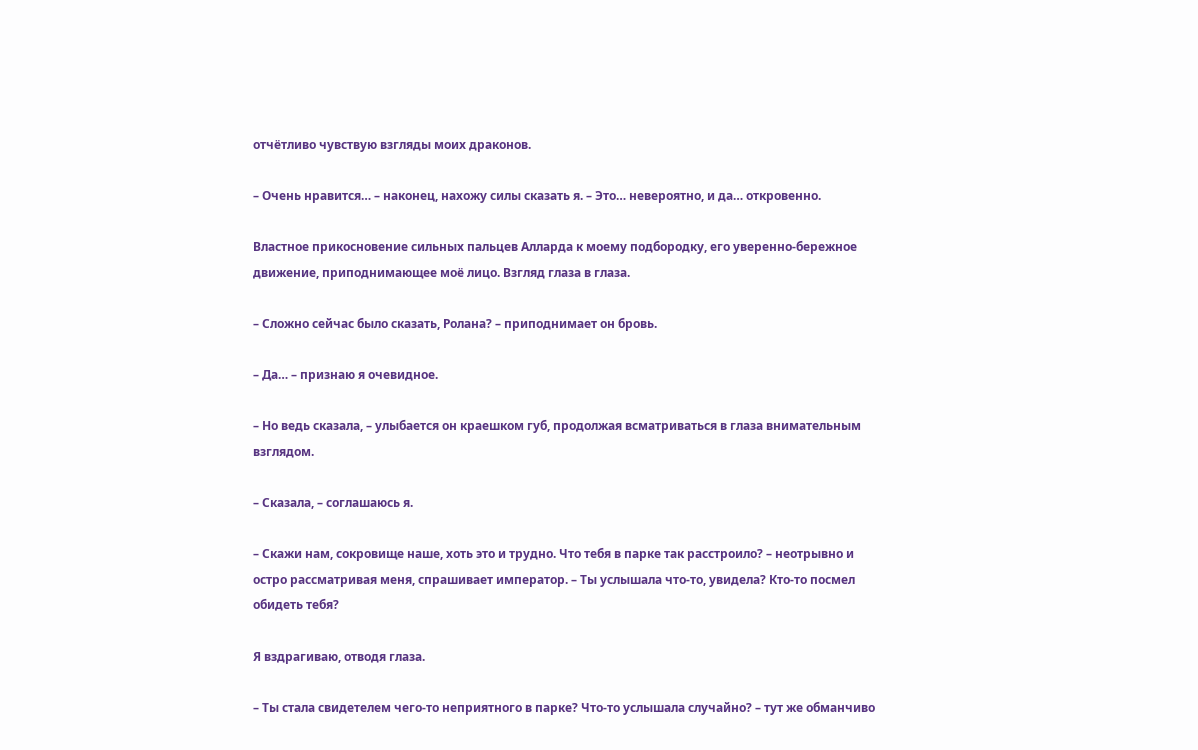отчётливо чувствую взгляды моих драконов.

– Очень нравится… – наконец, нахожу силы сказать я. – Это… невероятно, и да… откровенно.

Властное прикосновение сильных пальцев Алларда к моему подбородку, его уверенно-бережное движение, приподнимающее моё лицо. Взгляд глаза в глаза.

– Сложно сейчас было сказать, Ролана? – приподнимает он бровь.

– Да… – признаю я очевидное.

– Но ведь сказала, – улыбается он краешком губ, продолжая всматриваться в глаза внимательным взглядом.

– Сказала, – соглашаюсь я.

– Скажи нам, сокровище наше, хоть это и трудно. Что тебя в парке так расстроило? – неотрывно и остро рассматривая меня, спрашивает император. – Ты услышала что-то, увидела? Кто-то посмел обидеть тебя?

Я вздрагиваю, отводя глаза.

– Ты стала свидетелем чего-то неприятного в парке? Что-то услышала случайно? – тут же обманчиво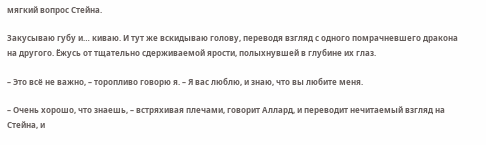мягкий вопрос Стейна.

Закусываю губу и… киваю. И тут же вскидываю голову, переводя взгляд с одного помрачневшего дракона на другого. Ёжусь от тщательно сдерживаемой ярости, полыхнувшей в глубине их глаз.

– Это всё не важно, – торопливо говорю я. – Я вас люблю, и знаю, что вы любите меня.

– Очень хорошо, что знаешь, – встряхивая плечами, говорит Аллард, и переводит нечитаемый взгляд на Стейна, и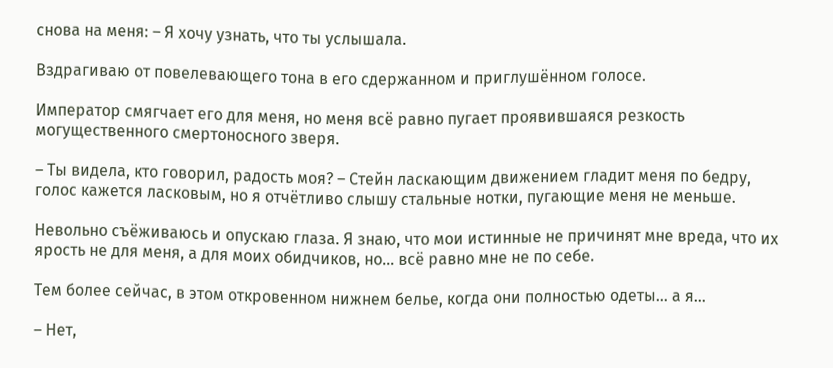снова на меня: – Я хочу узнать, что ты услышала.

Вздрагиваю от повелевающего тона в его сдержанном и приглушённом голосе.

Император смягчает его для меня, но меня всё равно пугает проявившаяся резкость могущественного смертоносного зверя.

– Ты видела, кто говорил, радость моя? – Стейн ласкающим движением гладит меня по бедру, голос кажется ласковым, но я отчётливо слышу стальные нотки, пугающие меня не меньше.

Невольно съёживаюсь и опускаю глаза. Я знаю, что мои истинные не причинят мне вреда, что их ярость не для меня, а для моих обидчиков, но… всё равно мне не по себе.

Тем более сейчас, в этом откровенном нижнем белье, когда они полностью одеты… а я…

– Нет,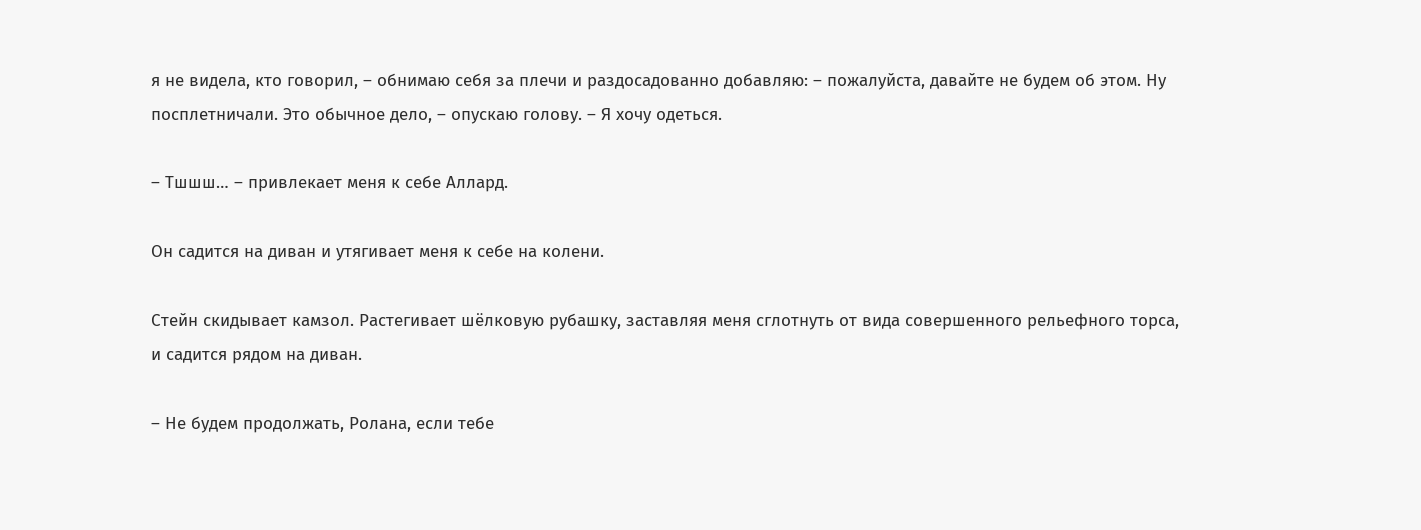я не видела, кто говорил, – обнимаю себя за плечи и раздосадованно добавляю: – пожалуйста, давайте не будем об этом. Ну посплетничали. Это обычное дело, – опускаю голову. – Я хочу одеться.

– Тшшш… – привлекает меня к себе Аллард.

Он садится на диван и утягивает меня к себе на колени.

Стейн скидывает камзол. Растегивает шёлковую рубашку, заставляя меня сглотнуть от вида совершенного рельефного торса, и садится рядом на диван.

– Не будем продолжать, Ролана, если тебе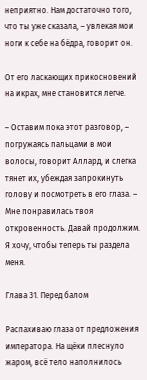неприятно. Нам достаточно того, что ты уже сказала, – увлекая мои ноги к себе на бёдра, говорит он.

От его ласкающих прикосновений на икрах, мне становится легче.

– Оставим пока этот разговор, – погружаясь пальцами в мои волосы, говорит Аллард, и слегка тянет их, убеждая запрокинуть голову и посмотреть в его глаза. – Мне понравилась твоя откровенность. Давай продолжим. Я хочу, чтобы теперь ты раздела меня.

Глава 31. Перед балом

Распахиваю глаза от предложения императора. На щёки плеснуло жаром, всё тело наполнилось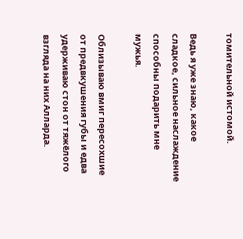томительной истомой.

Ведь я уже знаю, какое сладкое, сильное наслаждение способны подарить мне мужья.

Облизываю вмиг пересохшие от предвкушения губы и едва удерживаю стон от тяжёлого взгляда на них Алларда.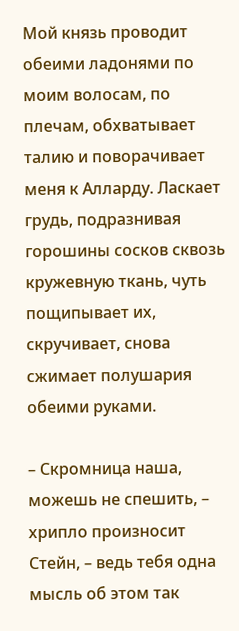Мой князь проводит обеими ладонями по моим волосам, по плечам, обхватывает талию и поворачивает меня к Алларду. Ласкает грудь, подразнивая горошины сосков сквозь кружевную ткань, чуть пощипывает их, скручивает, снова сжимает полушария обеими руками.

– Скромница наша, можешь не спешить, – хрипло произносит Стейн, – ведь тебя одна мысль об этом так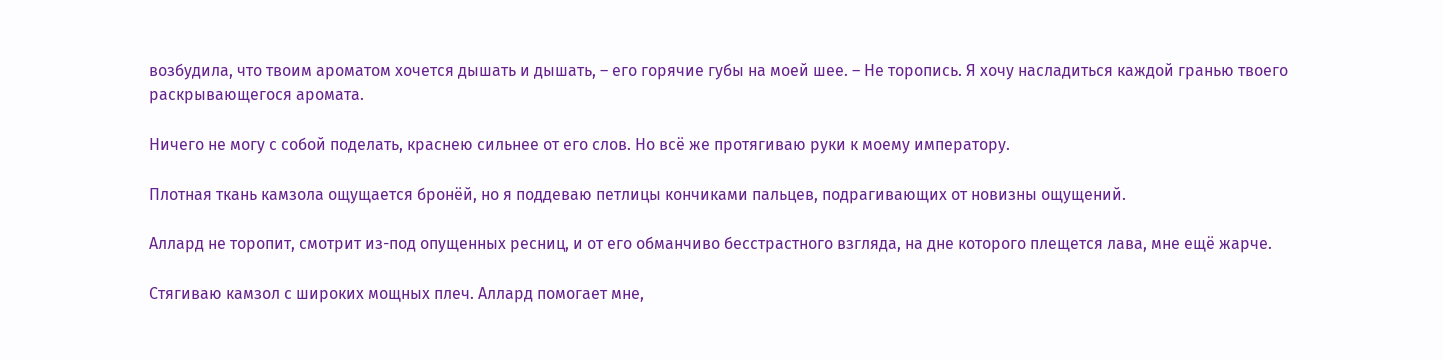возбудила, что твоим ароматом хочется дышать и дышать, – его горячие губы на моей шее. – Не торопись. Я хочу насладиться каждой гранью твоего раскрывающегося аромата.

Ничего не могу с собой поделать, краснею сильнее от его слов. Но всё же протягиваю руки к моему императору.

Плотная ткань камзола ощущается бронёй, но я поддеваю петлицы кончиками пальцев, подрагивающих от новизны ощущений.

Аллард не торопит, смотрит из-под опущенных ресниц, и от его обманчиво бесстрастного взгляда, на дне которого плещется лава, мне ещё жарче.

Стягиваю камзол с широких мощных плеч. Аллард помогает мне,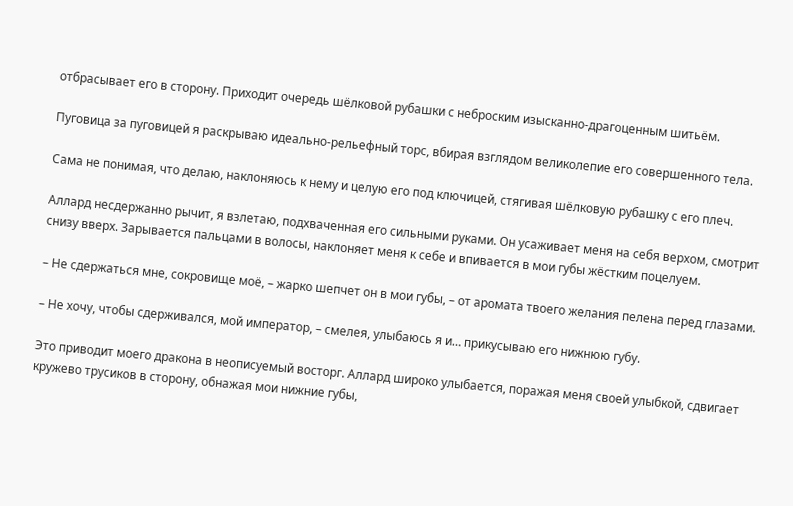отбрасывает его в сторону. Приходит очередь шёлковой рубашки с неброским изысканно-драгоценным шитьём.

Пуговица за пуговицей я раскрываю идеально-рельефный торс, вбирая взглядом великолепие его совершенного тела.

Сама не понимая, что делаю, наклоняюсь к нему и целую его под ключицей, стягивая шёлковую рубашку с его плеч.

Аллард несдержанно рычит, я взлетаю, подхваченная его сильными руками. Он усаживает меня на себя верхом, смотрит снизу вверх. Зарывается пальцами в волосы, наклоняет меня к себе и впивается в мои губы жёстким поцелуем.

– Не сдержаться мне, сокровище моё, – жарко шепчет он в мои губы, – от аромата твоего желания пелена перед глазами.

– Не хочу, чтобы сдерживался, мой император, – смелея, улыбаюсь я и… прикусываю его нижнюю губу.

Это приводит моего дракона в неописуемый восторг. Аллард широко улыбается, поражая меня своей улыбкой, сдвигает кружево трусиков в сторону, обнажая мои нижние губы,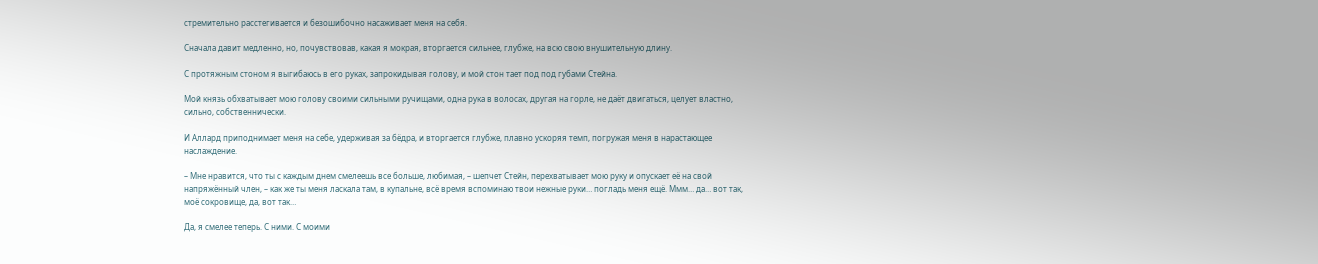стремительно расстегивается и безошибочно насаживает меня на себя.

Сначала давит медленно, но, почувствовав, какая я мокрая, вторгается сильнее, глубже, на всю свою внушительную длину.

С протяжным стоном я выгибаюсь в его руках, запрокидывая голову, и мой стон тает под под губами Стейна.

Мой князь обхватывает мою голову своими сильными ручищами, одна рука в волосах, другая на горле, не даёт двигаться, целует властно, сильно, собственнически.

И Аллард приподнимает меня на себе, удерживая за бёдра, и вторгается глубже, плавно ускоряя темп, погружая меня в нарастающее наслаждение.

– Мне нравится, что ты с каждым днем смелеешь все больше, любимая, – шепчет Стейн, перехватывает мою руку и опускает её на свой напряжённый член, – как же ты меня ласкала там, в купальне, всё время вспоминаю твои нежные руки… погладь меня ещё. Ммм… да… вот так, моё сокровище, да, вот так…

Да, я смелее теперь. С ними. С моими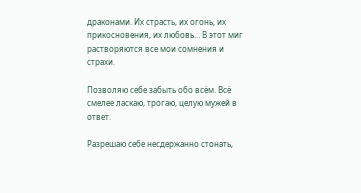драконами. Их страсть, их огонь, их прикосновения, их любовь… В этот миг растворяются все мои сомнения и страхи.

Позволяю себе забыть обо всём. Всё смелее ласкаю, трогаю, целую мужей в ответ.

Разрешаю себе несдержанно стонать,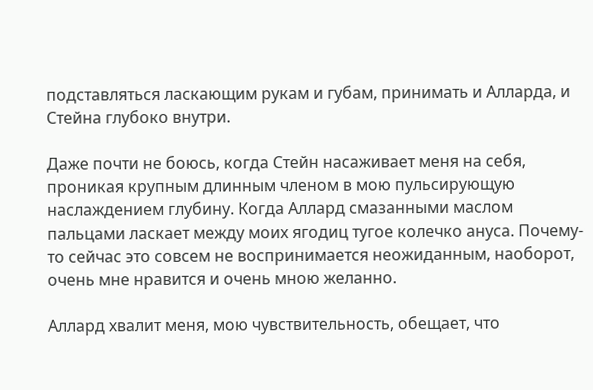подставляться ласкающим рукам и губам, принимать и Алларда, и Стейна глубоко внутри.

Даже почти не боюсь, когда Стейн насаживает меня на себя, проникая крупным длинным членом в мою пульсирующую наслаждением глубину. Когда Аллард смазанными маслом пальцами ласкает между моих ягодиц тугое колечко ануса. Почему-то сейчас это совсем не воспринимается неожиданным, наоборот, очень мне нравится и очень мною желанно.

Аллард хвалит меня, мою чувствительность, обещает, что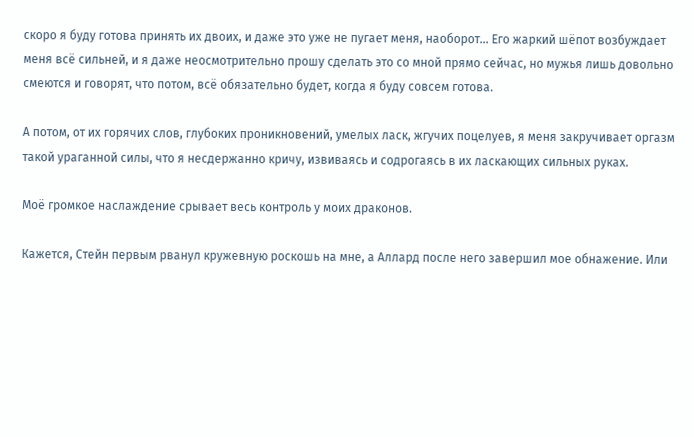скоро я буду готова принять их двоих, и даже это уже не пугает меня, наоборот… Его жаркий шёпот возбуждает меня всё сильней, и я даже неосмотрительно прошу сделать это со мной прямо сейчас, но мужья лишь довольно смеются и говорят, что потом, всё обязательно будет, когда я буду совсем готова.

А потом, от их горячих слов, глубоких проникновений, умелых ласк, жгучих поцелуев, я меня закручивает оргазм такой ураганной силы, что я несдержанно кричу, извиваясь и содрогаясь в их ласкающих сильных руках.

Моё громкое наслаждение срывает весь контроль у моих драконов.

Кажется, Стейн первым рванул кружевную роскошь на мне, а Аллард после него завершил мое обнажение. Или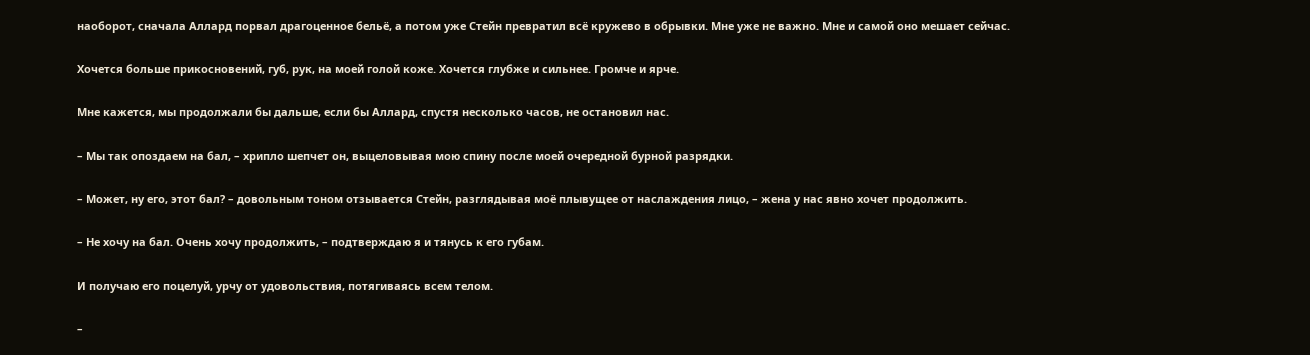наоборот, сначала Аллард порвал драгоценное бельё, а потом уже Стейн превратил всё кружево в обрывки. Мне уже не важно. Мне и самой оно мешает сейчас.

Хочется больше прикосновений, губ, рук, на моей голой коже. Хочется глубже и сильнее. Громче и ярче.

Мне кажется, мы продолжали бы дальше, если бы Аллард, спустя несколько часов, не остановил нас.

– Мы так опоздаем на бал, – хрипло шепчет он, выцеловывая мою спину после моей очередной бурной разрядки.

– Может, ну его, этот бал? – довольным тоном отзывается Стейн, разглядывая моё плывущее от наслаждения лицо, – жена у нас явно хочет продолжить.

– Не хочу на бал. Очень хочу продолжить, – подтверждаю я и тянусь к его губам.

И получаю его поцелуй, урчу от удовольствия, потягиваясь всем телом.

–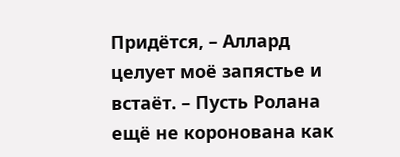Придётся, – Аллард целует моё запястье и встаёт. – Пусть Ролана ещё не коронована как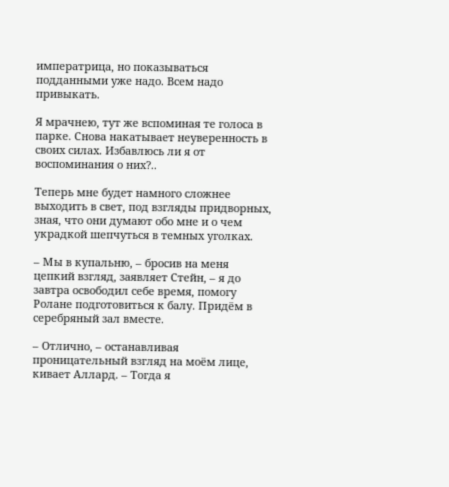императрица, но показываться подданными уже надо. Всем надо привыкать.

Я мрачнею, тут же вспоминая те голоса в парке. Снова накатывает неуверенность в своих силах. Избавлюсь ли я от воспоминания о них?..

Теперь мне будет намного сложнее выходить в свет, под взгляды придворных, зная, что они думают обо мне и о чем украдкой шепчуться в темных уголках.

– Мы в купальню, – бросив на меня цепкий взгляд, заявляет Стейн, – я до завтра освободил себе время, помогу Ролане подготовиться к балу. Придём в серебряный зал вместе.

– Отлично, – останавливая проницательный взгляд на моём лице, кивает Аллард. – Тогда я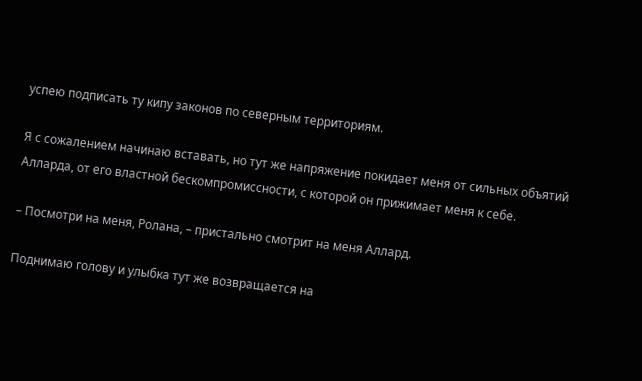успею подписать ту кипу законов по северным территориям.

Я с сожалением начинаю вставать, но тут же напряжение покидает меня от сильных объятий Алларда, от его властной бескомпромиссности, с которой он прижимает меня к себе.

– Посмотри на меня, Ролана, – пристально смотрит на меня Аллард.

Поднимаю голову и улыбка тут же возвращается на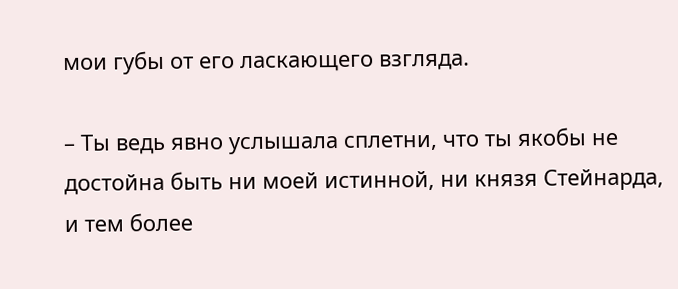мои губы от его ласкающего взгляда.

– Ты ведь явно услышала сплетни, что ты якобы не достойна быть ни моей истинной, ни князя Стейнарда, и тем более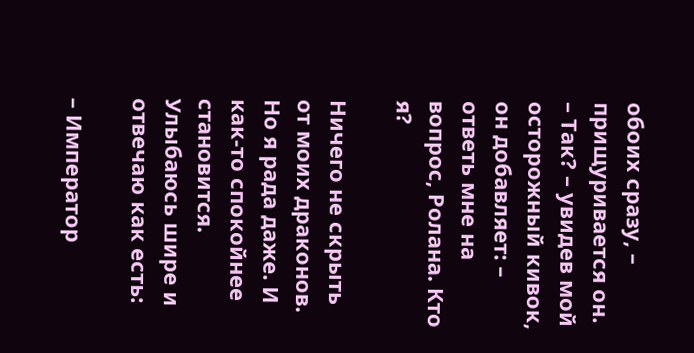обоих сразу, – прищуривается он. – Так? – увидев мой осторожный кивок, он добавляет: – ответь мне на вопрос, Ролана. Кто я?

Ничего не скрыть от моих драконов. Но я рада даже. И как-то спокойнее становится. Улыбаюсь шире и отвечаю как есть:

– Император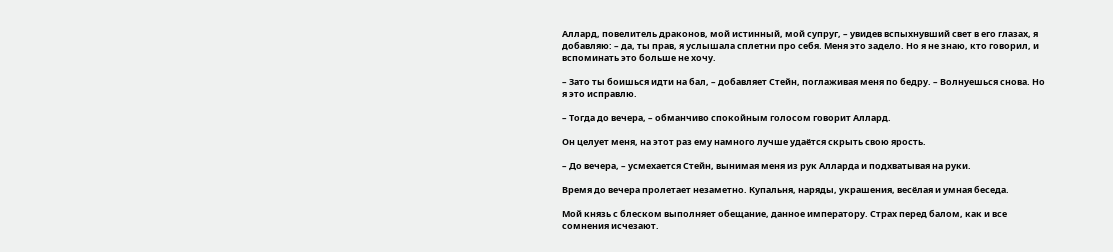Аллард, повелитель драконов, мой истинный, мой супруг, – увидев вспыхнувший свет в его глазах, я добавляю: – да, ты прав, я услышала сплетни про себя. Меня это задело. Но я не знаю, кто говорил, и вспоминать это больше не хочу.

– Зато ты боишься идти на бал, – добавляет Стейн, поглаживая меня по бедру. – Волнуешься снова. Но я это исправлю.

– Тогда до вечера, – обманчиво спокойным голосом говорит Аллард.

Он целует меня, на этот раз ему намного лучше удаётся скрыть свою ярость.

– До вечера, – усмехается Стейн, вынимая меня из рук Алларда и подхватывая на руки.

Время до вечера пролетает незаметно. Купальня, наряды, украшения, весёлая и умная беседа.

Мой князь с блеском выполняет обещание, данное императору. Страх перед балом, как и все сомнения исчезают.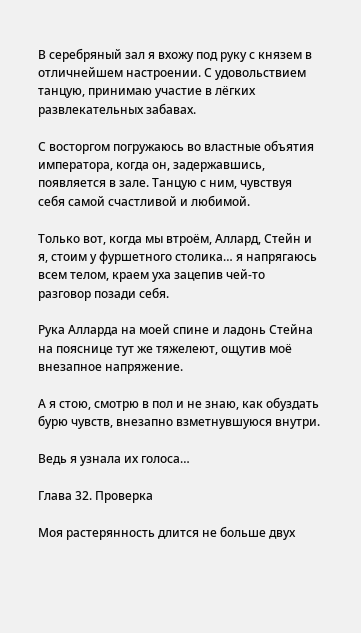В серебряный зал я вхожу под руку с князем в отличнейшем настроении. С удовольствием танцую, принимаю участие в лёгких развлекательных забавах.

С восторгом погружаюсь во властные объятия императора, когда он, задержавшись, появляется в зале. Танцую с ним, чувствуя себя самой счастливой и любимой.

Только вот, когда мы втроём, Аллард, Стейн и я, стоим у фуршетного столика… я напрягаюсь всем телом, краем уха зацепив чей-то разговор позади себя.

Рука Алларда на моей спине и ладонь Стейна на пояснице тут же тяжелеют, ощутив моё внезапное напряжение.

А я стою, смотрю в пол и не знаю, как обуздать бурю чувств, внезапно взметнувшуюся внутри.

Ведь я узнала их голоса…

Глава 32. Проверка

Моя растерянность длится не больше двух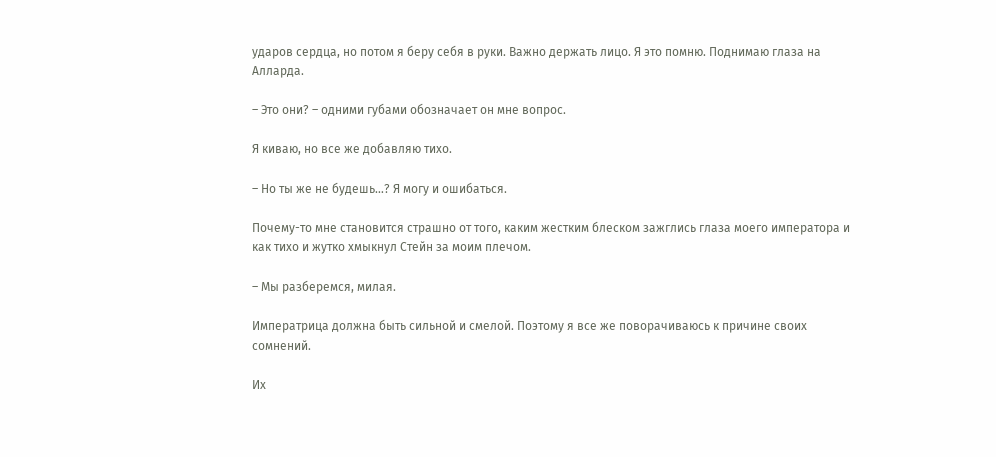ударов сердца, но потом я беру себя в руки. Важно держать лицо. Я это помню. Поднимаю глаза на Алларда.

– Это они? – одними губами обозначает он мне вопрос.

Я киваю, но все же добавляю тихо.

– Но ты же не будешь…? Я могу и ошибаться.

Почему-то мне становится страшно от того, каким жестким блеском зажглись глаза моего императора и как тихо и жутко хмыкнул Стейн за моим плечом.

– Мы разберемся, милая.

Императрица должна быть сильной и смелой. Поэтому я все же поворачиваюсь к причине своих сомнений.

Их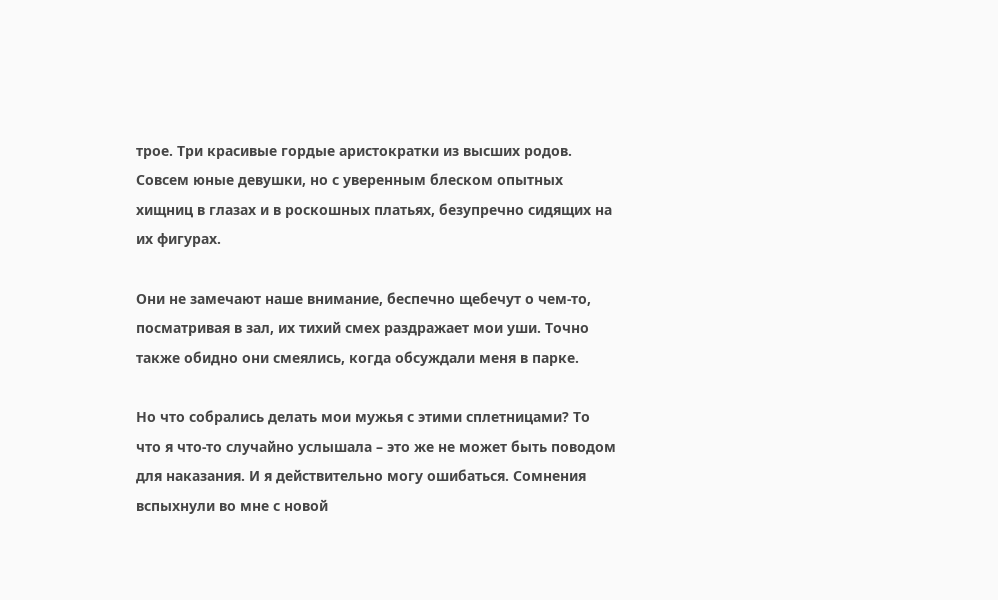трое. Три красивые гордые аристократки из высших родов. Совсем юные девушки, но с уверенным блеском опытных хищниц в глазах и в роскошных платьях, безупречно сидящих на их фигурах.

Они не замечают наше внимание, беспечно щебечут о чем-то, посматривая в зал, их тихий смех раздражает мои уши. Точно также обидно они смеялись, когда обсуждали меня в парке.

Но что собрались делать мои мужья с этими сплетницами? То что я что-то случайно услышала – это же не может быть поводом для наказания. И я действительно могу ошибаться. Сомнения вспыхнули во мне с новой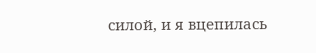силой, и я вцепилась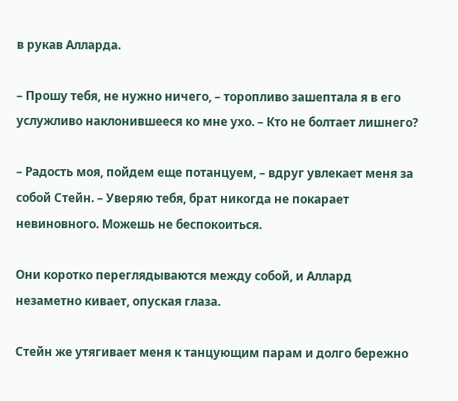в рукав Алларда.

– Прошу тебя, не нужно ничего, – торопливо зашептала я в его услужливо наклонившееся ко мне ухо. – Кто не болтает лишнего?

– Радость моя, пойдем еще потанцуем, – вдруг увлекает меня за собой Стейн. – Уверяю тебя, брат никогда не покарает невиновного. Можешь не беспокоиться.

Они коротко переглядываются между собой, и Аллард незаметно кивает, опуская глаза.

Стейн же утягивает меня к танцующим парам и долго бережно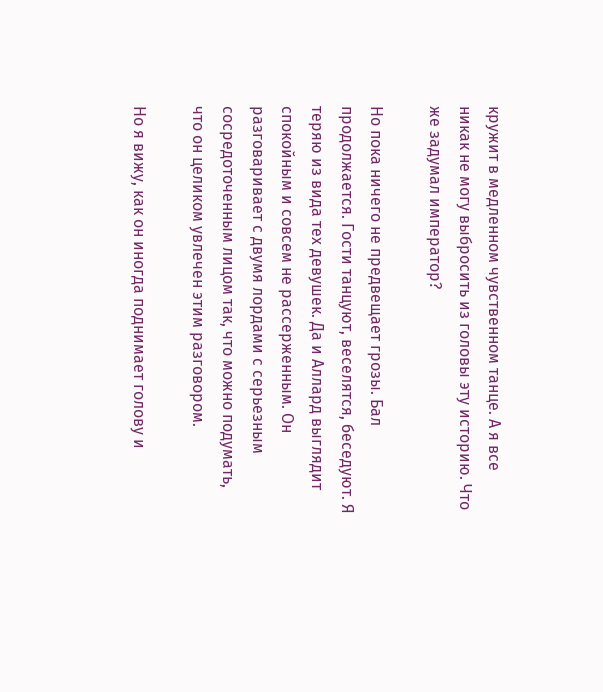кружит в медленном чувственном танце. А я все никак не могу выбросить из головы эту историю. Что же задумал император?

Но пока ничего не предвещает грозы. Бал продолжается. Гости танцуют, веселятся, беседуют. Я теряю из вида тех девушек. Да и Аллард выглядит спокойным и совсем не рассерженным. Он разговаривает с двумя лордами с серьезным сосредоточенным лицом так, что можно подумать, что он целиком увлечен этим разговором.

Но я вижу, как он иногда поднимает голову и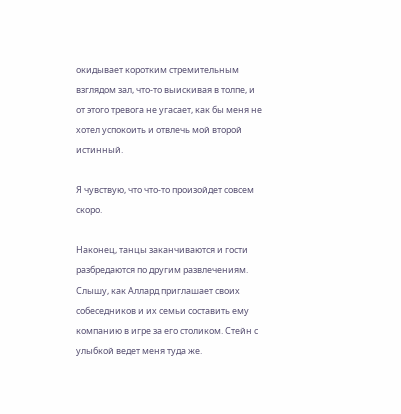окидывает коротким стремительным взглядом зал, что-то выискивая в толпе, и от этого тревога не угасает, как бы меня не хотел успокоить и отвлечь мой второй истинный.

Я чувствую, что что-то произойдет совсем скоро.

Наконец, танцы заканчиваются и гости разбредаются по другим развлечениям. Слышу, как Аллард приглашает своих собеседников и их семьи составить ему компанию в игре за его столиком. Стейн с улыбкой ведет меня туда же.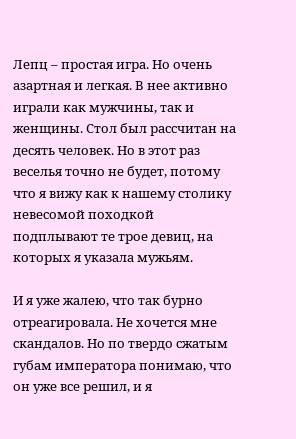Лепц – простая игра. Но очень азартная и легкая. В нее активно играли как мужчины, так и женщины. Стол был рассчитан на десять человек. Но в этот раз веселья точно не будет, потому что я вижу как к нашему столику невесомой походкой подплывают те трое девиц, на которых я указала мужьям.

И я уже жалею, что так бурно отреагировала. Не хочется мне скандалов. Но по твердо сжатым губам императора понимаю, что он уже все решил, и я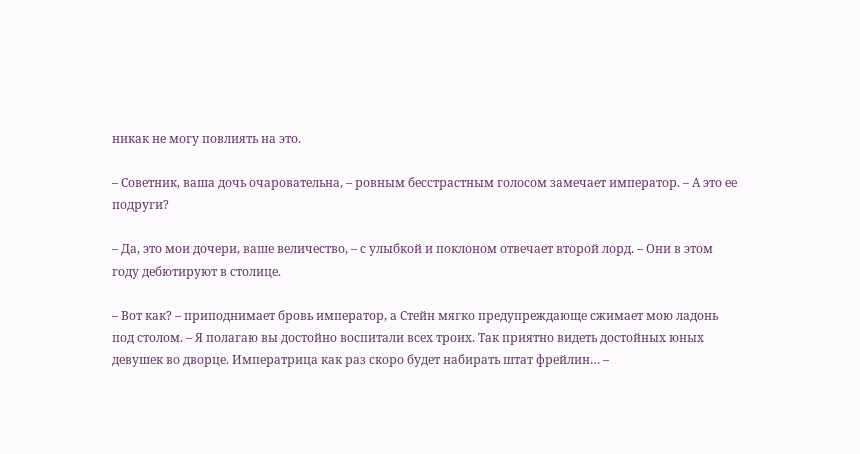никак не могу повлиять на это.

– Советник, ваша дочь очаровательна, – ровным бесстрастным голосом замечает император. – А это ее подруги?

– Да, это мои дочери, ваше величество, – с улыбкой и поклоном отвечает второй лорд. – Они в этом году дебютируют в столице.

– Вот как? – приподнимает бровь император, а Стейн мягко предупреждающе сжимает мою ладонь под столом. – Я полагаю вы достойно воспитали всех троих. Так приятно видеть достойных юных девушек во дворце. Императрица как раз скоро будет набирать штат фрейлин… –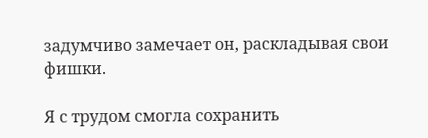задумчиво замечает он, раскладывая свои фишки.

Я с трудом смогла сохранить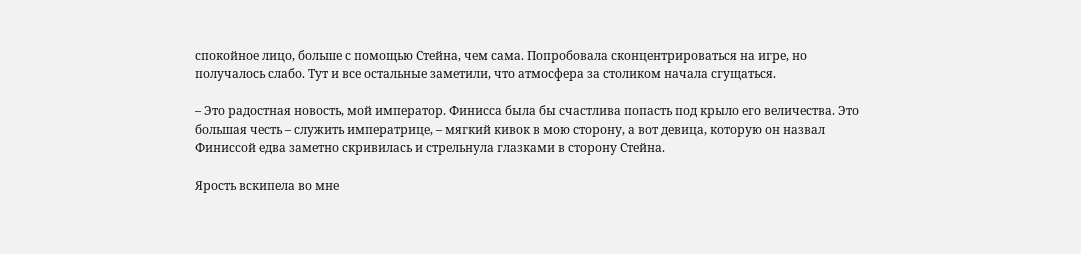спокойное лицо, больше с помощью Стейна, чем сама. Попробовала сконцентрироваться на игре, но получалось слабо. Тут и все остальные заметили, что атмосфера за столиком начала сгущаться.

– Это радостная новость, мой император. Финисса была бы счастлива попасть под крыло его величества. Это большая честь – служить императрице, – мягкий кивок в мою сторону, а вот девица, которую он назвал Финиссой едва заметно скривилась и стрельнула глазками в сторону Стейна.

Ярость вскипела во мне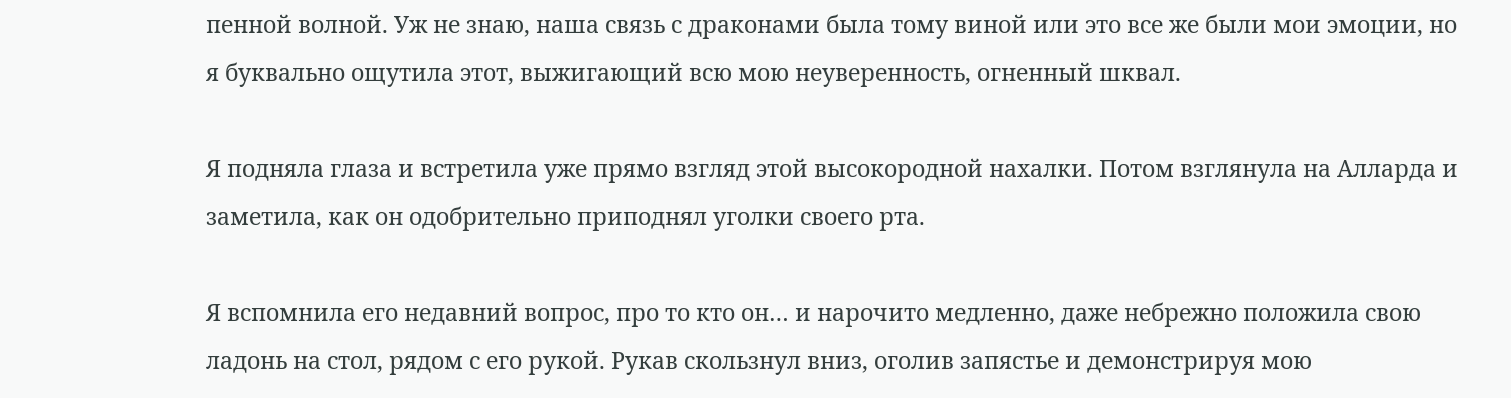пенной волной. Уж не знаю, наша связь с драконами была тому виной или это все же были мои эмоции, но я буквально ощутила этот, выжигающий всю мою неуверенность, огненный шквал.

Я подняла глаза и встретила уже прямо взгляд этой высокородной нахалки. Потом взглянула на Алларда и заметила, как он одобрительно приподнял уголки своего рта.

Я вспомнила его недавний вопрос, про то кто он… и нарочито медленно, даже небрежно положила свою ладонь на стол, рядом с его рукой. Рукав скользнул вниз, оголив запястье и демонстрируя мою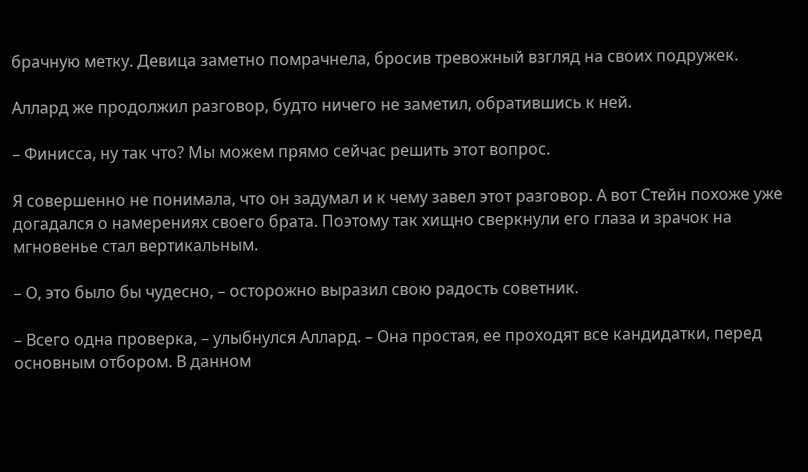брачную метку. Девица заметно помрачнела, бросив тревожный взгляд на своих подружек.

Аллард же продолжил разговор, будто ничего не заметил, обратившись к ней.

– Финисса, ну так что? Мы можем прямо сейчас решить этот вопрос.

Я совершенно не понимала, что он задумал и к чему завел этот разговор. А вот Стейн похоже уже догадался о намерениях своего брата. Поэтому так хищно сверкнули его глаза и зрачок на мгновенье стал вертикальным.

– О, это было бы чудесно, – осторожно выразил свою радость советник.

– Всего одна проверка, – улыбнулся Аллард. – Она простая, ее проходят все кандидатки, перед основным отбором. В данном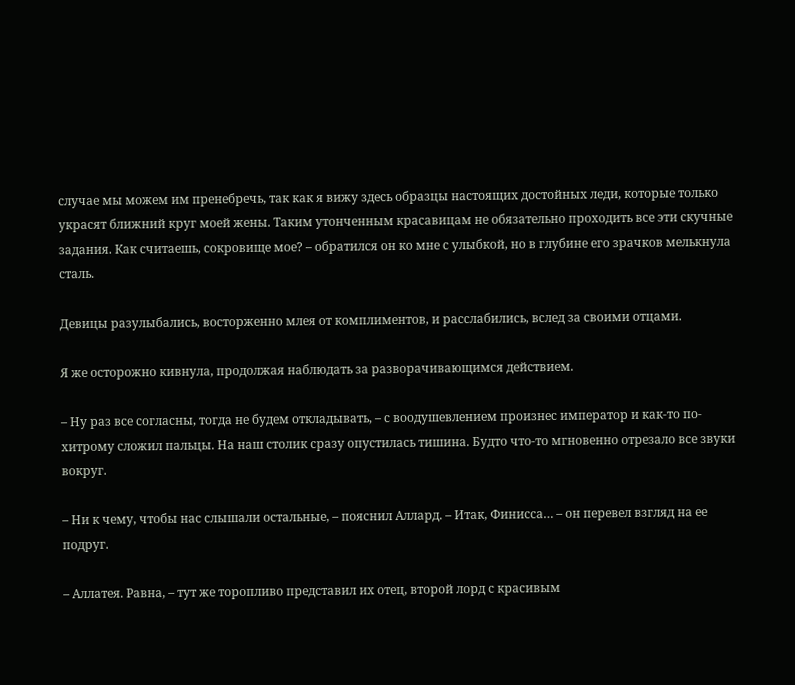случае мы можем им пренебречь, так как я вижу здесь образцы настоящих достойных леди, которые только украсят ближний круг моей жены. Таким утонченным красавицам не обязательно проходить все эти скучные задания. Как считаешь, сокровище мое? – обратился он ко мне с улыбкой, но в глубине его зрачков мелькнула сталь.

Девицы разулыбались, восторженно млея от комплиментов, и расслабились, вслед за своими отцами.

Я же осторожно кивнула, продолжая наблюдать за разворачивающимся действием.

– Ну раз все согласны, тогда не будем откладывать, – с воодушевлением произнес император и как-то по-хитрому сложил пальцы. На наш столик сразу опустилась тишина. Будто что-то мгновенно отрезало все звуки вокруг.

– Ни к чему, чтобы нас слышали остальные, – пояснил Аллард. – Итак, Финисса… – он перевел взгляд на ее подруг.

– Аллатея. Равна, – тут же торопливо представил их отец, второй лорд с красивым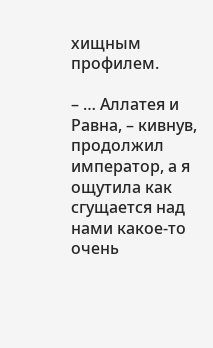хищным профилем.

– … Аллатея и Равна, – кивнув, продолжил император, а я ощутила как сгущается над нами какое-то очень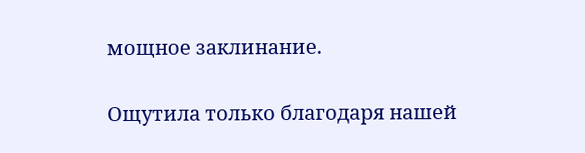мощное заклинание.

Ощутила только благодаря нашей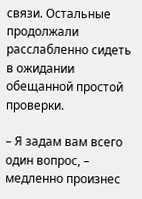связи. Остальные продолжали расслабленно сидеть в ожидании обещанной простой проверки.

– Я задам вам всего один вопрос, – медленно произнес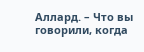Аллард. – Что вы говорили, когда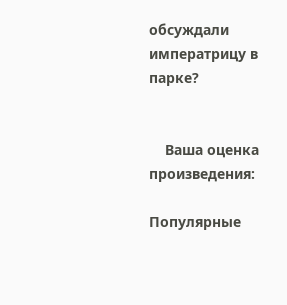обсуждали императрицу в парке?


    Ваша оценка произведения:

Популярные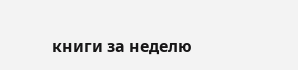книги за неделю